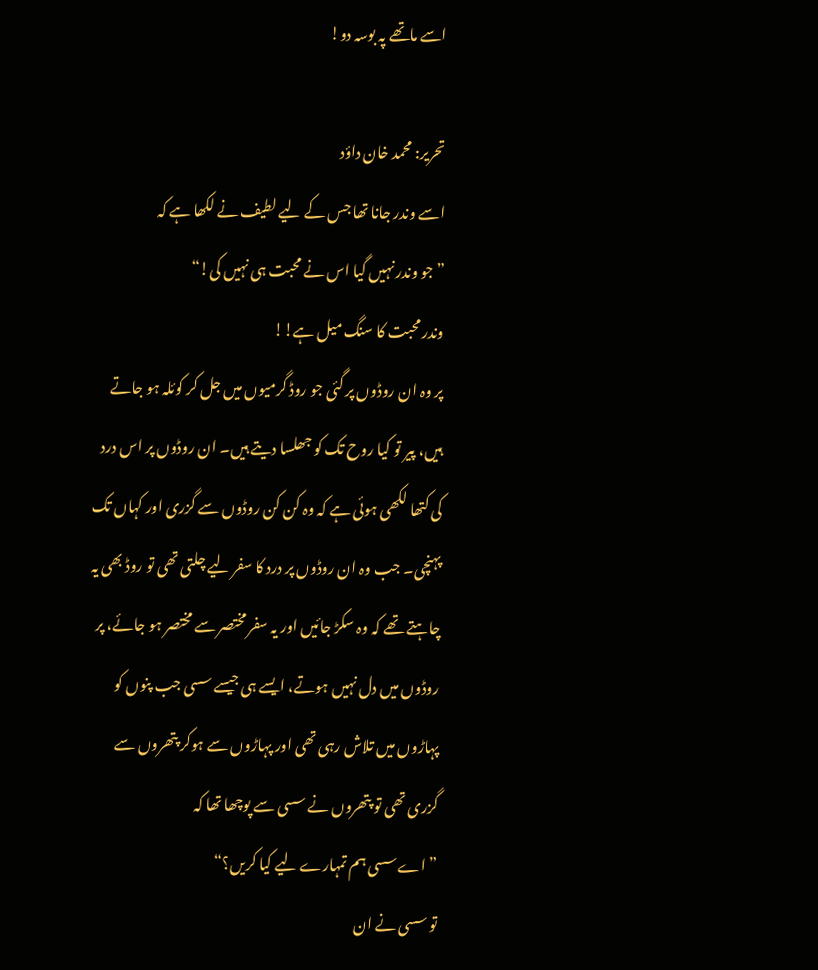اسے ماتھے پہ بوسہ دو!

تحریر: محمد خان داؤد
اسے وندر جانا تھا جس کے لیے لطیف نے لکھا ہے کہ
”جو وندر نہیں گیا اس نے محبت ہی نہیں کی!“
وندر محبت کا سنگ میل ہے!!
پر وہ ان روڈوں پر گئی جو روڈ گرمیوں میں جل کر کوئلہ ہو جاتے ہیں، پیر تو کیا روح تک کو جھلسا دیتے ہیں۔ ان روڈوں پر اس درد کی کتھا لکھی ہوئی ہے کہ وہ کن کن روڈوں سے گزری اور کہاں تک پہنچی۔ جب وہ ان روڈوں پر درد کا سفر لیے چلتی تھی تو روڈ بھی یہ چاہتے تھے کہ وہ سکڑ جائیں اور یہ سفر مختصر سے مختصر ہو جائے، پر روڈوں میں دل نہیں ہوتے، ایسے ہی جیسے سسی جب پنوں کو پہاڑوں میں تلاش رہی تھی اور پہاڑوں سے ہوکر پتھروں سے گزری تھی تو پتھروں نے سسی سے پوچھا تھا کہ
”اے سسی ہم تمہارے لیے کیا کریں؟“
تو سسی نے ان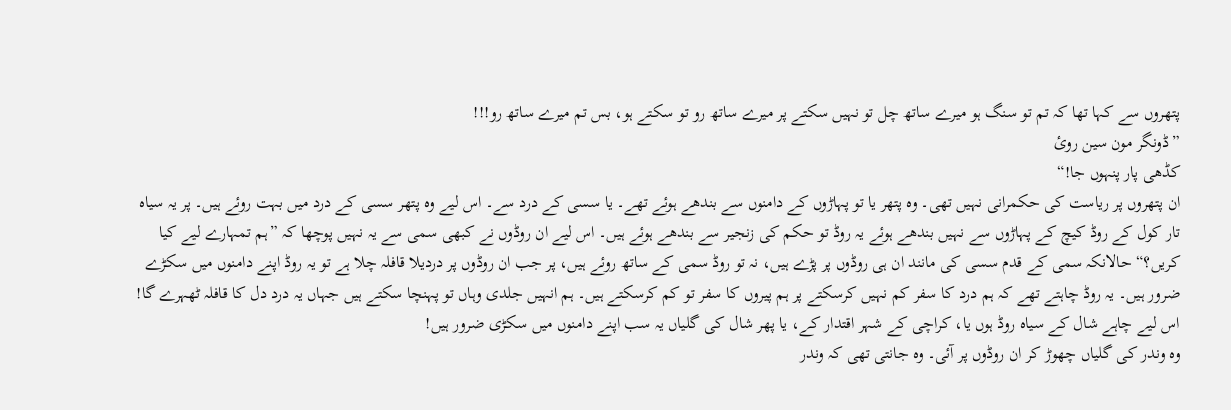پتھروں سے کہا تھا کہ تم تو سنگ ہو میرے ساتھ چل تو نہیں سکتے پر میرے ساتھ رو تو سکتے ہو، بس تم میرے ساتھ رو!!!
”ڈونگر مون سین روئ
کڈھی پار پنہوں جا!“
ان پتھروں پر ریاست کی حکمرانی نہیں تھی۔ وہ پتھر یا تو پہاڑوں کے دامنوں سے بندھے ہوئے تھے۔ یا سسی کے درد سے۔ اس لیے وہ پتھر سسی کے درد میں بہت روئے ہیں۔ پر یہ سیاہ تار کول کے روڈ کیچ کے پہاڑوں سے نہیں بندھے ہوئے یہ روڈ تو حکم کی زنجیر سے بندھے ہوئے ہیں۔ اس لیے ان روڈوں نے کبھی سمی سے یہ نہیں پوچھا کہ ”ہم تمہارے لیے کیا کریں؟“ حالانکہ سمی کے قدم سسی کی مانند ان ہی روڈوں پر پڑے ہیں، نہ تو روڈ سمی کے ساتھ روئے ہیں، پر جب ان روڈوں پر دردیلا قافلہ چلا ہے تو یہ روڈ اپنے دامنوں میں سکڑے ضرور ہیں۔ یہ روڈ چاہتے تھے کہ ہم درد کا سفر کم نہیں کرسکتے پر ہم پیروں کا سفر تو کم کرسکتے ہیں۔ ہم انہیں جلدی وہاں تو پہنچا سکتے ہیں جہاں یہ درد دل کا قافلہ ٹھہرے گا!
اس لیے چاہے شال کے سیاہ روڈ ہوں یا، کراچی کے شہر اقتدار کے، یا پھر شال کی گلیاں یہ سب اپنے دامنوں میں سکڑی ضرور ہیں!
وہ وندر کی گلیاں چھوڑ کر ان روڈوں پر آئی۔ وہ جانتی تھی کہ وندر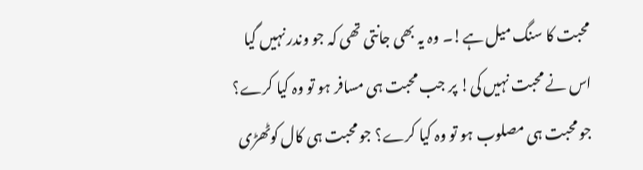محبت کا سنگ میل ہے!۔ وہ یہ بھی جانتی تھی کہ جو وندر نہیں گیا اس نے محبت نہیں کی! پر جب محبت ہی مسافر ہو تو وہ کیا کرے؟ جو محبت ہی مصلوب ہو تو وہ کیا کرے؟ جو محبت ہی کال کوٹھڑی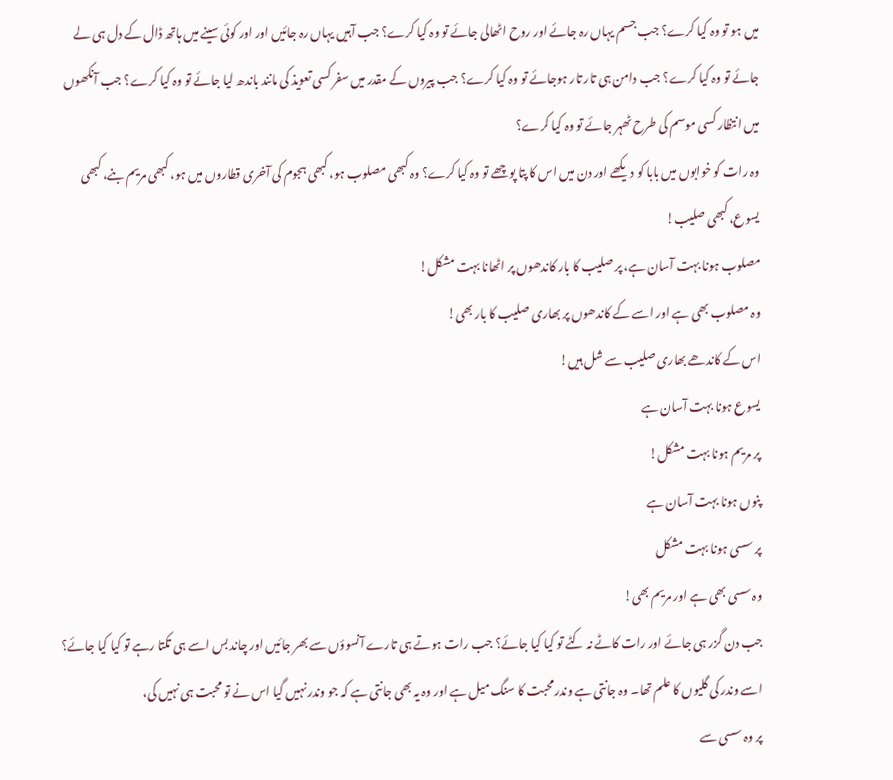میں ہو تو وہ کیا کرے؟ جب جسم یہاں رہ جائے اور روح اٹھالی جائے تو وہ کیا کرے؟ جب آہیں یہاں رہ جائیں اور اور کوئی سینے میں ہاتھ ڈال کے دل ہی لے جائے تو وہ کیا کرے؟ جب دامن ہی تار تار ہوجائے تو وہ کیا کرے؟ جب پیروں کے مقدر میں سفر کسی تعویذ کی مانند باندھ لیا جائے تو وہ کیا کرے؟ جب آنکھوں میں انتظار کسی موسم کی طرح ٹھہر جائے تو وہ کیا کرے؟
وہ رات کو خوابوں میں بابا کو دیکھے اور دن میں اس کا پتا پوچھے تو وہ کیا کرے؟ وہ کبھی مصلوب ہو، کبھی ہجوم کی آخری قطاروں میں ہو، کبھی مریم بنے، کبھی یسوع، کبھی صلیب!
مصلوب ہونا بہت آسان ہے، پر صلیب کا بار کاندھوں پر اٹھانا بہت مشکل!
وہ مصلوب بھی ہے اور اسے کے کاندھوں پر بھاری صلیب کا بار بھی!
اس کے کاندھے بھاری صلیب سے شل ہیں!
یسوع ہونا بہت آسان ہے
پر مریم ہونا بہت مشکل!
پنوں ہونا بہت آسان ہے
پر سسی ہونا بہت مشکل
وہ سسی بھی ہے اور مریم بھی!
جب دن گزر ہی جائے اور رات کاٹے نہ کٹے تو کیا کیا جائے؟ جب رات ہوتے ہی تارے آنسوؤں سے بھر جائیں اور چاند بس اسے ہی تکتا رہے تو کیا کیا جائے؟
اسے وندر کی گلیوں کا علم تھا۔ وہ جانتی ہے وندر محبت کا سنگ میل ہے اور وہ یہ بھی جانتی ہے کہ جو وندر نہیں گیا اس نے تو محبت ہی نہیں کی،
پر وہ سسی سے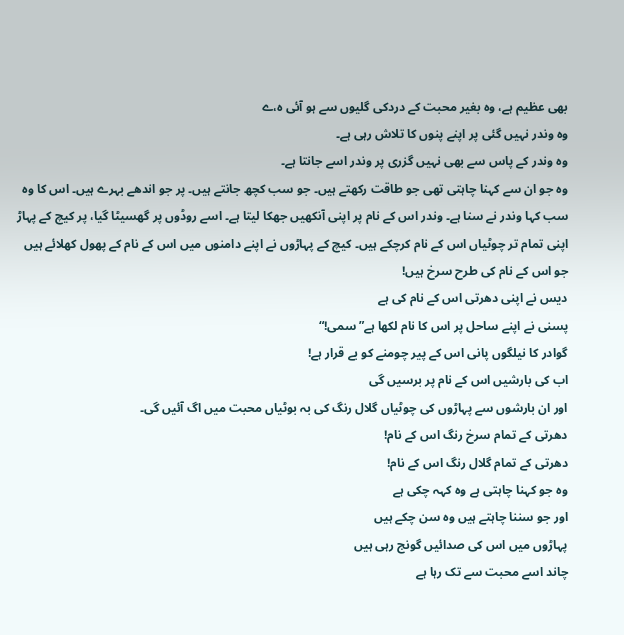بھی عظیم ہے، وہ بغیر محبت کے دردکی گلیوں سے ہو آئی ہ،ے
وہ وندر نہیں گئی پر اپنے پنوں کا تلاش رہی ہے۔
وہ وندر کے پاس سے بھی نہیں گزری پر وندر اسے جانتا ہے۔
وہ جو ان سے کہنا چاہتی تھی جو طاقت رکھتے ہیں۔ جو سب کچھ جانتے ہیں۔ پر جو اندھے بہرے ہیں۔ اس کا وہ سب کہا وندر نے سنا ہے۔ وندر اس کے نام پر اپنی آنکھیں جھکا لیتا ہے۔ اسے روڈوں پر گھسیٹا گیا، پر کیچ کے پہاڑ اپنی تمام تر چوٹیاں اس کے نام کرچکے ہیں۔ کیچ کے پہاڑوں نے اپنے دامنوں میں اس کے نام کے پھول کھلائے ہیں جو اس کے نام کی طرح سرخ ہیں!
دیس نے اپنی دھرتی اس کے نام کی ہے
پسنی نے اپنے ساحل پر اس کا نام لکھا ہے”سمی!“
گوادر کا نیلگوں پانی اس کے پیر چومنے کو بے قرار ہے!
اب کی بارشیں اس کے نام پر برسیں گی
اور ان بارشوں سے پہاڑوں کی چوٹیاں گلال رنگ کی بہ بوٹیاں محبت میں اگ آئیں گی۔
دھرتی کے تمام سرخ رنگ اس کے نام!
دھرتی کے تمام گلال رنگ اس کے نام!
وہ جو کہنا چاہتی ہے وہ کہہ چکی ہے
اور جو سننا چاہتے ہیں وہ سن چکے ہیں
پہاڑوں میں اس کی صدائیں گونج رہی ہیں
چاند اسے محبت سے تک رہا ہے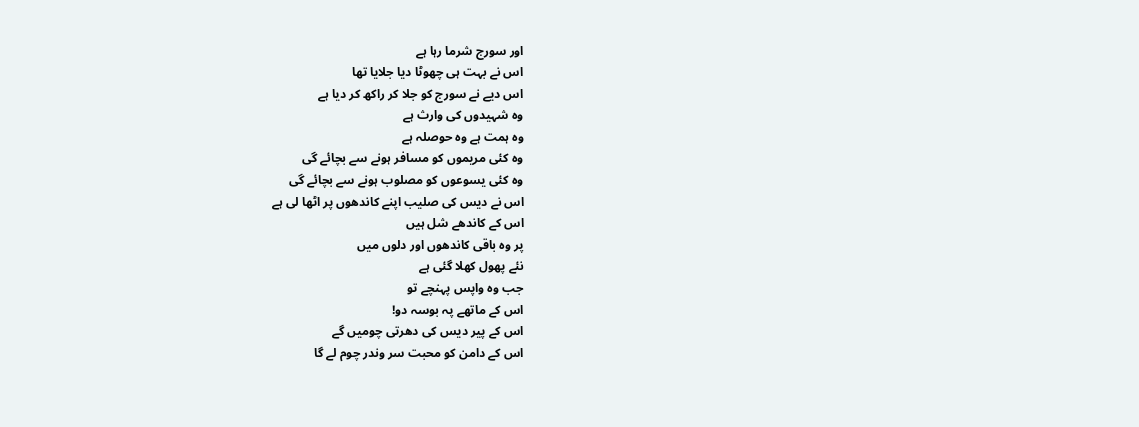اور سورج شرما رہا ہے
اس نے بہت ہی چھوٹا دیا جلایا تھا
اس دیے نے سورج کو جلا کر راکھ کر دیا ہے
وہ شہیدوں کی وارث ہے
وہ ہمت ہے وہ حوصلہ ہے
وہ کئی مریموں کو مسافر ہونے سے بچائے گی
وہ کئی یسوعوں کو مصلوب ہونے سے بچائے گی
اس نے دیس کی صلیب اپنے کاندھوں پر اٹھا لی ہے
اس کے کاندھے شل ہیں
پر وہ باقی کاندھوں اور دلوں میں
نئے پھول کھلا گئی ہے
جب وہ واپس پہنچے تو
اس کے ماتھے پہ بوسہ دو!
اس کے پیر دیس کی دھرتی چومیں گے
اس کے دامن کو محبت سر وندر چوم لے گا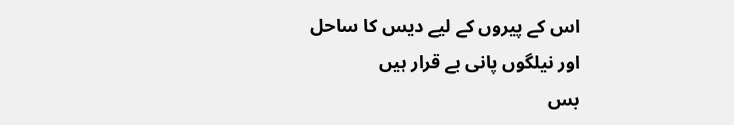اس کے پیروں کے لیے دیس کا ساحل
اور نیلگوں پانی بے قرار ہیں
بس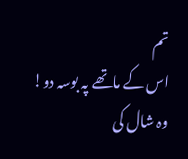تم
اس کے ماتھے پہ بوسہ دو!
وہ شال کی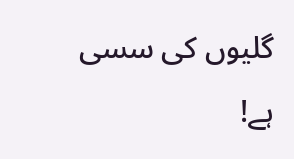گلیوں کی سسی ہے!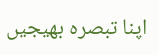اپنا تبصرہ بھیجیں